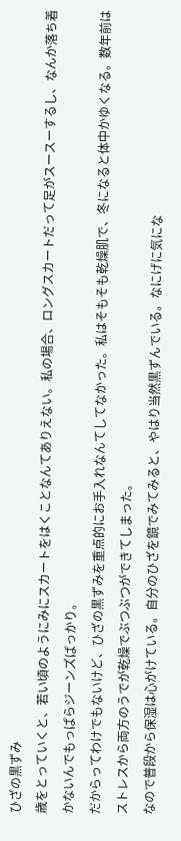ひざの黒ずみ
歳をとっていくと、若い頃のようにみにスカートをはくことなんてありえない。私の場合、ロングスカートだって足がスースーするし、なんか落ち着かないんでもっぱらジーンズばっかり。
だからってわけでもないけど、ひざの黒ずみを重点的にお手入れなんてしてなかった。私はそもそも乾燥肌で、冬になると体中かゆくなる。数年前はストレスから両方のうでが乾燥でぶつぶつができてしまった。
なので普段から保湿は心がけている。自分のひざを鏡でみてみると、やはり当然黒ずんでいる。なにげに気にな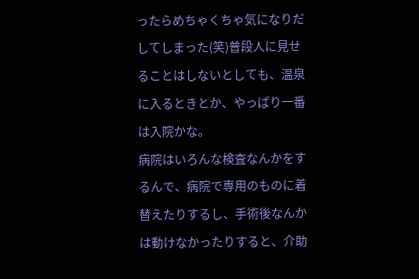ったらめちゃくちゃ気になりだしてしまった(笑)普段人に見せることはしないとしても、温泉に入るときとか、やっぱり一番は入院かな。
病院はいろんな検査なんかをするんで、病院で専用のものに着替えたりするし、手術後なんかは動けなかったりすると、介助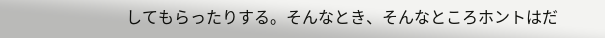してもらったりする。そんなとき、そんなところホントはだ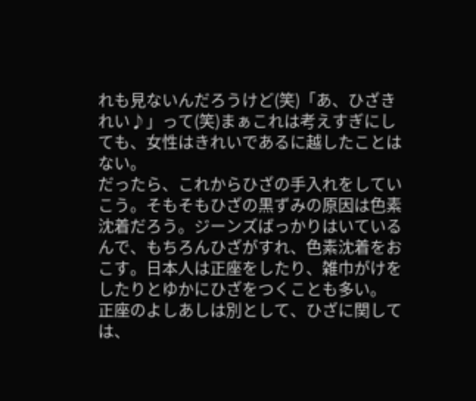れも見ないんだろうけど(笑)「あ、ひざきれい♪」って(笑)まぁこれは考えすぎにしても、女性はきれいであるに越したことはない。
だったら、これからひざの手入れをしていこう。そもそもひざの黒ずみの原因は色素沈着だろう。ジーンズばっかりはいているんで、もちろんひざがすれ、色素沈着をおこす。日本人は正座をしたり、雑巾がけをしたりとゆかにひざをつくことも多い。
正座のよしあしは別として、ひざに関しては、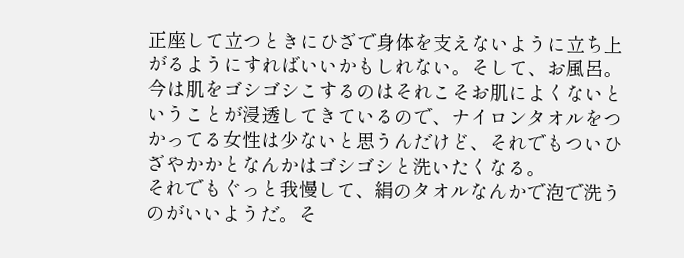正座して立つときにひざで身体を支えないように立ち上がるようにすればいいかもしれない。そして、お風呂。今は肌をゴシゴシこするのはそれこそお肌によくないということが浸透してきているので、ナイロンタオルをつかってる女性は少ないと思うんだけど、それでもついひざやかかとなんかはゴシゴシと洗いたくなる。
それでもぐっと我慢して、絹のタオルなんかで泡で洗うのがいいようだ。そ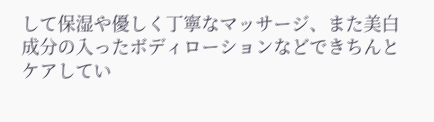して保湿や優しく丁寧なマッサージ、また美白成分の入ったボディローションなどできちんとケアしてい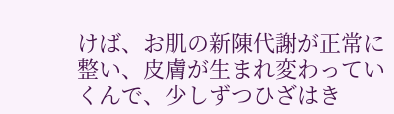けば、お肌の新陳代謝が正常に整い、皮膚が生まれ変わっていくんで、少しずつひざはき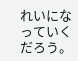れいになっていくだろう。